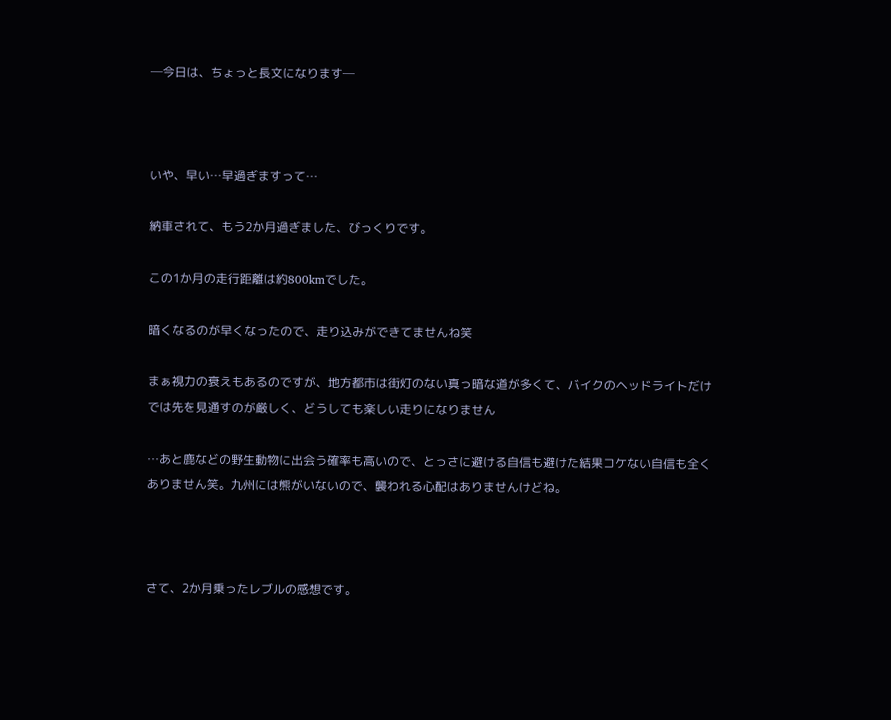─今日は、ちょっと長文になります─



いや、早い…早過ぎますって…

納車されて、もう2か月過ぎました、びっくりです。

この1か月の走行距離は約800kmでした。

暗くなるのが早くなったので、走り込みができてませんね笑

まぁ視力の衰えもあるのですが、地方都市は街灯のない真っ暗な道が多くて、バイクのヘッドライトだけでは先を見通すのが厳しく、どうしても楽しい走りになりません

…あと鹿などの野生動物に出会う確率も高いので、とっさに避ける自信も避けた結果コケない自信も全くありません笑。九州には熊がいないので、襲われる心配はありませんけどね。



さて、2か月乗ったレブルの感想です。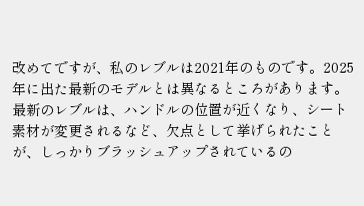改めてですが、私のレブルは2021年のものです。2025年に出た最新のモデルとは異なるところがあります。最新のレブルは、ハンドルの位置が近くなり、シート素材が変更されるなど、欠点として挙げられたことが、しっかりブラッシュアップされているの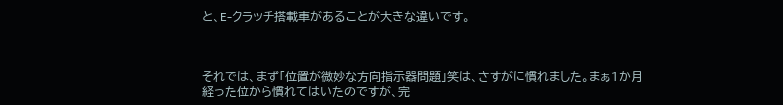と、E-クラッチ搭載車があることが大きな違いです。



それでは、まず「位置が微妙な方向指示器問題」笑は、さすがに慣れました。まぁ1か月経った位から慣れてはいたのですが、完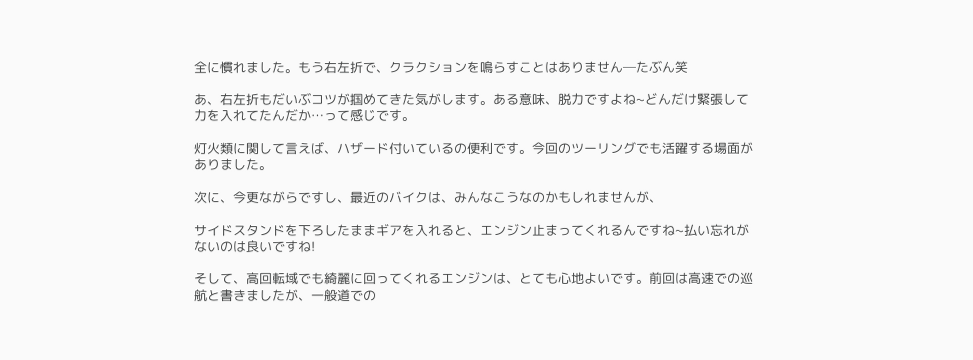全に慣れました。もう右左折で、クラクションを鳴らすことはありません─たぶん笑

あ、右左折もだいぶコツが掴めてきた気がします。ある意味、脱力ですよね~どんだけ緊張して力を入れてたんだか…って感じです。

灯火類に関して言えば、ハザード付いているの便利です。今回のツーリングでも活躍する場面がありました。

次に、今更ながらですし、最近のバイクは、みんなこうなのかもしれませんが、

サイドスタンドを下ろしたままギアを入れると、エンジン止まってくれるんですね~払い忘れがないのは良いですね!

そして、高回転域でも綺麗に回ってくれるエンジンは、とても心地よいです。前回は高速での巡航と書きましたが、一般道での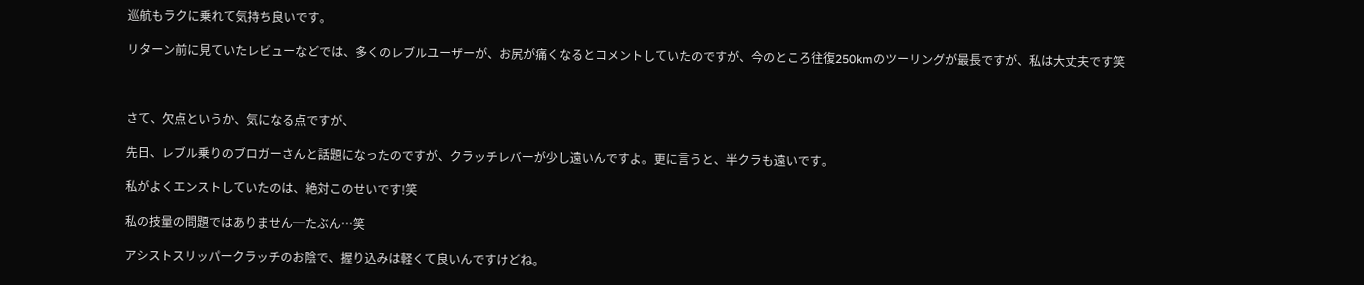巡航もラクに乗れて気持ち良いです。

リターン前に見ていたレビューなどでは、多くのレブルユーザーが、お尻が痛くなるとコメントしていたのですが、今のところ往復250kmのツーリングが最長ですが、私は大丈夫です笑



さて、欠点というか、気になる点ですが、

先日、レブル乗りのブロガーさんと話題になったのですが、クラッチレバーが少し遠いんですよ。更に言うと、半クラも遠いです。

私がよくエンストしていたのは、絶対このせいです!笑

私の技量の問題ではありません─たぶん…笑

アシストスリッパークラッチのお陰で、握り込みは軽くて良いんですけどね。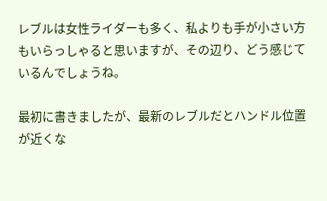レブルは女性ライダーも多く、私よりも手が小さい方もいらっしゃると思いますが、その辺り、どう感じているんでしょうね。

最初に書きましたが、最新のレブルだとハンドル位置が近くな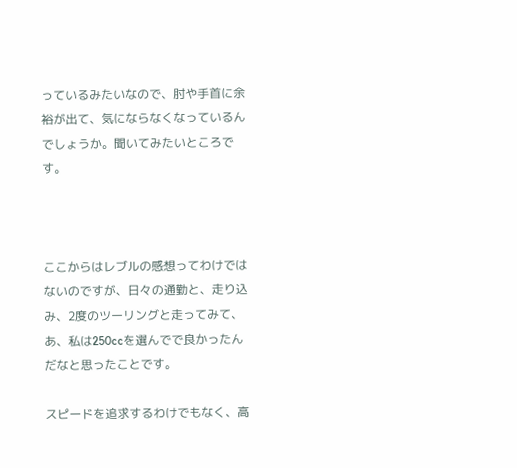っているみたいなので、肘や手首に余裕が出て、気にならなくなっているんでしょうか。聞いてみたいところです。



ここからはレブルの感想ってわけではないのですが、日々の通勤と、走り込み、2度のツーリングと走ってみて、あ、私は250ccを選んでで良かったんだなと思ったことです。

スピードを追求するわけでもなく、高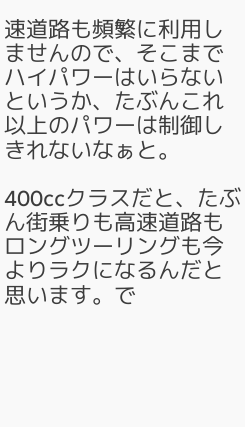速道路も頻繁に利用しませんので、そこまでハイパワーはいらないというか、たぶんこれ以上のパワーは制御しきれないなぁと。

400ccクラスだと、たぶん街乗りも高速道路もロングツーリングも今よりラクになるんだと思います。で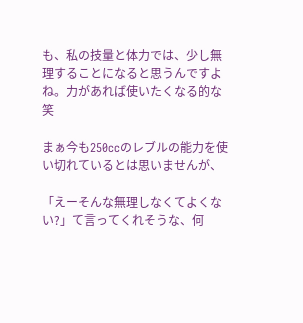も、私の技量と体力では、少し無理することになると思うんですよね。力があれば使いたくなる的な笑

まぁ今も250ccのレブルの能力を使い切れているとは思いませんが、

「えーそんな無理しなくてよくない?」て言ってくれそうな、何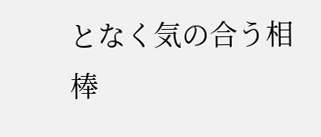となく気の合う相棒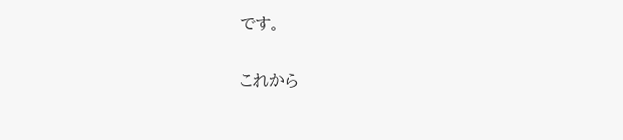です。

これから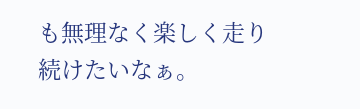も無理なく楽しく走り続けたいなぁ。